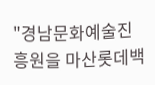"경남문화예술진흥원을 마산롯데백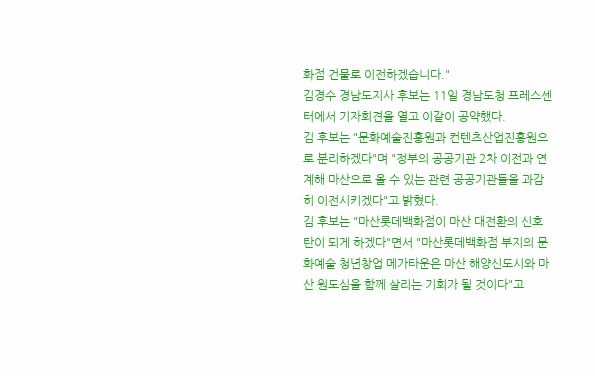화점 건물로 이전하겠습니다."
김경수 경남도지사 후보는 11일 경남도청 프레스센터에서 기자회견을 열고 이같이 공약했다.
김 후보는 "문화예술진흥원과 컨텐츠산업진흥원으로 분리하겠다"며 "정부의 공공기관 2차 이전과 연계해 마산으로 올 수 있는 관련 공공기관들을 과감히 이전시키겠다"고 밝혔다.
김 후보는 "마산롯데백화점이 마산 대전환의 신호탄이 되게 하겠다"면서 "마산롯데백화점 부지의 문화예술 청년창업 메가타운은 마산 해양신도시와 마산 원도심을 함께 살리는 기회가 될 것이다"고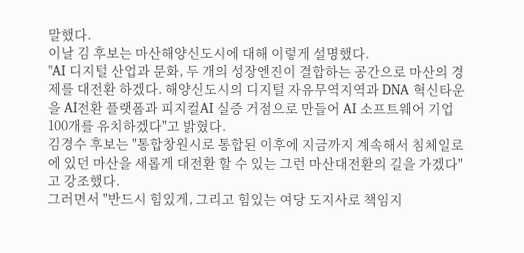말했다.
이날 김 후보는 마산해양신도시에 대해 이렇게 설명했다.
"AI 디지털 산업과 문화, 두 개의 성장엔진이 결합하는 공간으로 마산의 경제를 대전환 하겠다. 해양신도시의 디지털 자유무역지역과 DNA 혁신타운을 AI전환 플랫폼과 피지컬AI 실증 거점으로 만들어 AI 소프트웨어 기업 100개를 유치하겠다"고 밝혔다.
김경수 후보는 "통합창원시로 통합된 이후에 지금까지 계속해서 침체일로에 있던 마산을 새롭게 대전환 할 수 있는 그런 마산대전환의 길을 가겠다"고 강조했다.
그러면서 "반드시 힘있게, 그리고 힘있는 여당 도지사로 책임지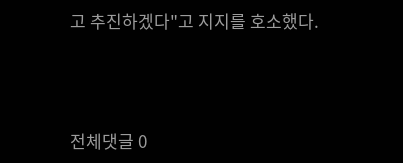고 추진하겠다"고 지지를 호소했다.




전체댓글 0